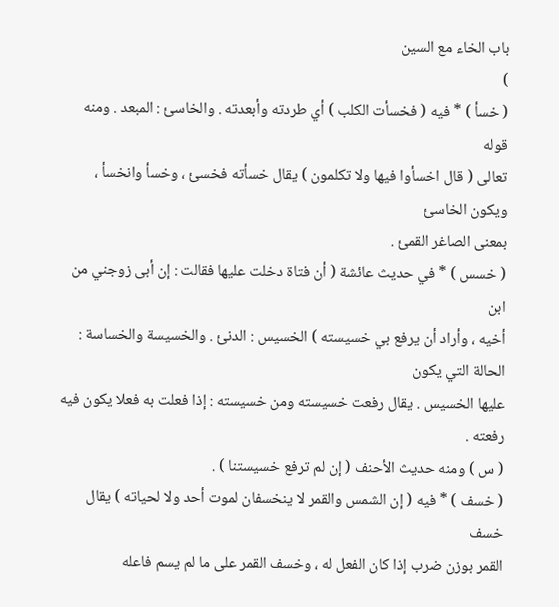باب الخاء مع السين
)
( خسأ ) * فيه ( فخسأت الكلب ) أي طردته وأبعدته . والخاسئ : المبعد . ومنه قوله
تعالى ( قال اخسأوا فيها ولا تكلمون ) يقال خسأته فخسئ ، وخسأ وانخسأ ، ويكون الخاسئ
بمعنى الصاغر القمئ .
( خسس ) * في حديث عائشة ( أن فتاة دخلت عليها فقالت : إن أبى زوجني من ابن
أخيه ، وأراد أن يرفع بي خسيسته ) الخسيس : الدنئ . والخسيسة والخساسة : الحالة التي يكون
عليها الخسيس . يقال رفعت خسيسته ومن خسيسته : إذا فعلت به فعلا يكون فيه رفعته .
( س ) ومنه حديث الأحنف ( إن لم ترفع خسيستنا ) .
( خسف ) * فيه ( إن الشمس والقمر لا ينخسفان لموت أحد ولا لحياته ) يقال خسف
القمر بوزن ضرب إذا كان الفعل له ، وخسف القمر على ما لم يسم فاعله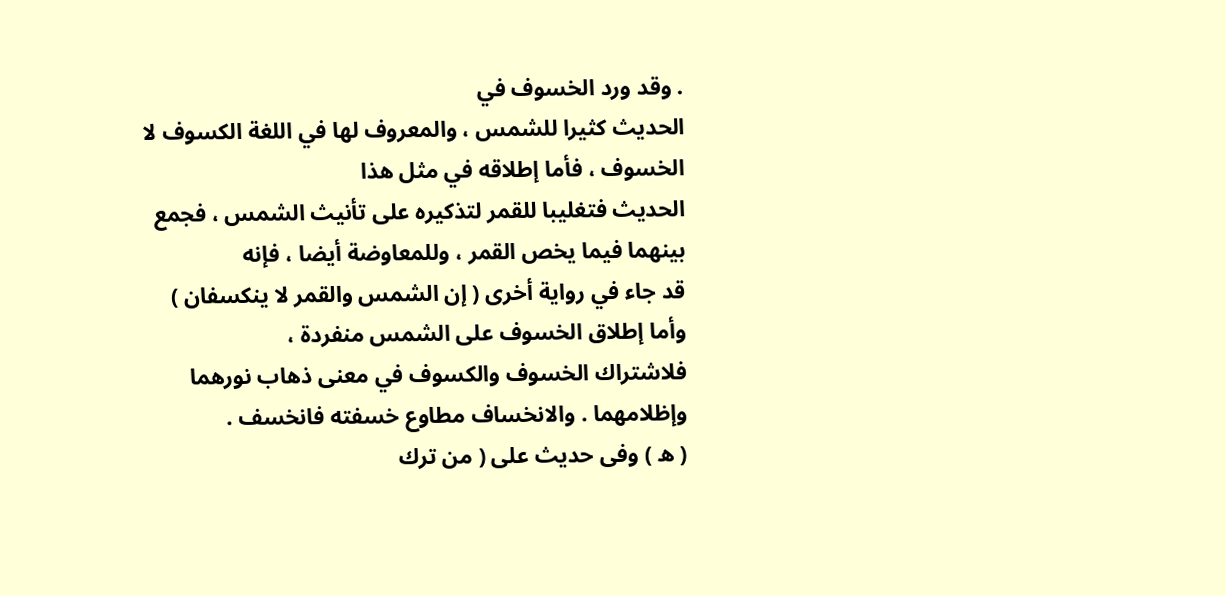. وقد ورد الخسوف في
الحديث كثيرا للشمس ، والمعروف لها في اللغة الكسوف لا الخسوف ، فأما إطلاقه في مثل هذا
الحديث فتغليبا للقمر لتذكيره على تأنيث الشمس ، فجمع بينهما فيما يخص القمر ، وللمعاوضة أيضا ، فإنه
قد جاء في رواية أخرى ( إن الشمس والقمر لا ينكسفان ) وأما إطلاق الخسوف على الشمس منفردة ،
فلاشتراك الخسوف والكسوف في معنى ذهاب نورهما وإظلامهما . والانخساف مطاوع خسفته فانخسف .
( ه ) وفى حديث على ( من ترك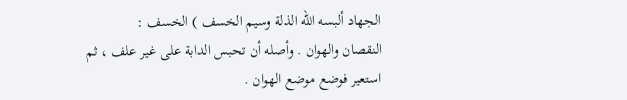الجهاد ألبسه الله الذلة وسيم الخسف ) الخسف :
النقصان والهوان . وأصله أن تحبس الدابة على غير علف ، ثم استعير فوضع موضع الهوان .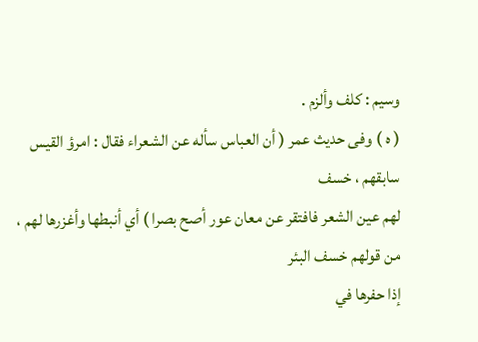وسيم : كلف وألزم .
( ه ) وفى حديث عمر ( أن العباس سأله عن الشعراء فقال : امرؤ القيس سابقهم ، خسف
لهم عين الشعر فافتقر عن معان عور أصح بصرا ) أي أنبطها وأغزرها لهم ، من قولهم خسف البئر
إذا حفرها في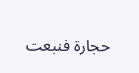حجارة فنبعت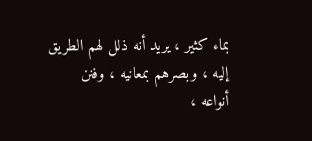بماء كثير ، يريد أنه ذلل لهم الطريق إليه ، وبصرهم بمعانيه ، وفنن
أنواعه ،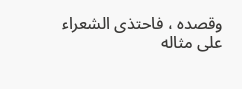وقصده ، فاحتذى الشعراء على مثاله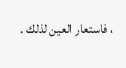، فاستعار العين لذلك .